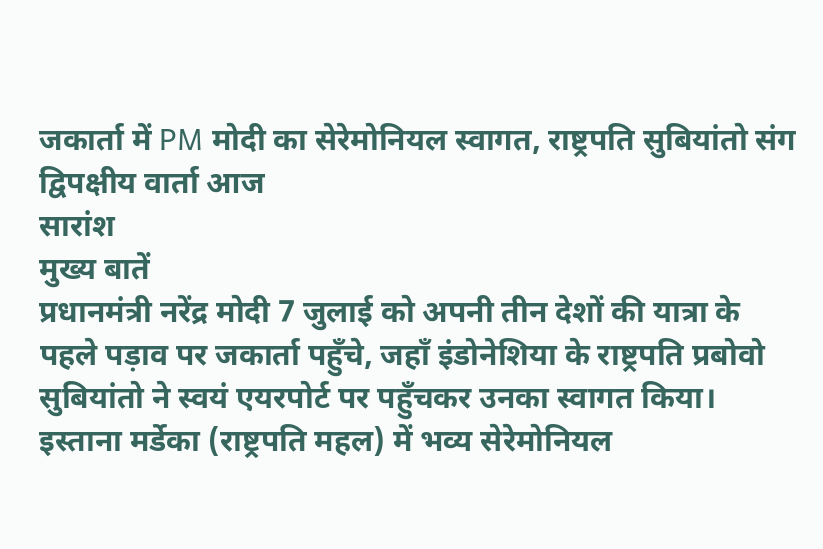जकार्ता में PM मोदी का सेरेमोनियल स्वागत, राष्ट्रपति सुबियांतो संग द्विपक्षीय वार्ता आज
सारांश
मुख्य बातें
प्रधानमंत्री नरेंद्र मोदी 7 जुलाई को अपनी तीन देशों की यात्रा के पहले पड़ाव पर जकार्ता पहुँचे, जहाँ इंडोनेशिया के राष्ट्रपति प्रबोवो सुबियांतो ने स्वयं एयरपोर्ट पर पहुँचकर उनका स्वागत किया। इस्ताना मर्डेका (राष्ट्रपति महल) में भव्य सेरेमोनियल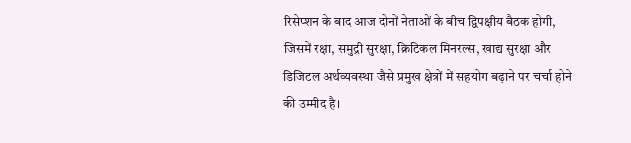रिसेप्शन के बाद आज दोनों नेताओं के बीच द्विपक्षीय बैठक होगी, जिसमें रक्षा, समुद्री सुरक्षा, क्रिटिकल मिनरल्स, खाद्य सुरक्षा और डिजिटल अर्थव्यवस्था जैसे प्रमुख क्षेत्रों में सहयोग बढ़ाने पर चर्चा होने की उम्मीद है।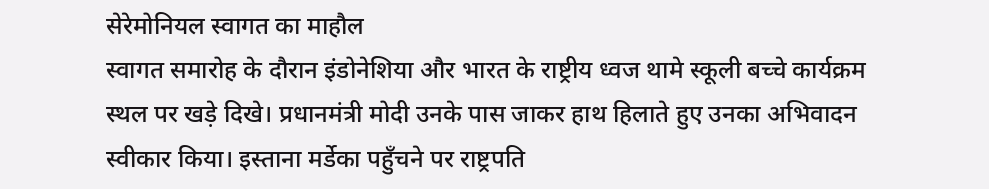सेरेमोनियल स्वागत का माहौल
स्वागत समारोह के दौरान इंडोनेशिया और भारत के राष्ट्रीय ध्वज थामे स्कूली बच्चे कार्यक्रम स्थल पर खड़े दिखे। प्रधानमंत्री मोदी उनके पास जाकर हाथ हिलाते हुए उनका अभिवादन स्वीकार किया। इस्ताना मर्डेका पहुँचने पर राष्ट्रपति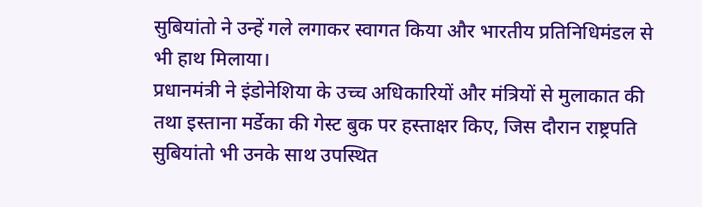सुबियांतो ने उन्हें गले लगाकर स्वागत किया और भारतीय प्रतिनिधिमंडल से भी हाथ मिलाया।
प्रधानमंत्री ने इंडोनेशिया के उच्च अधिकारियों और मंत्रियों से मुलाकात की तथा इस्ताना मर्डेका की गेस्ट बुक पर हस्ताक्षर किए, जिस दौरान राष्ट्रपति सुबियांतो भी उनके साथ उपस्थित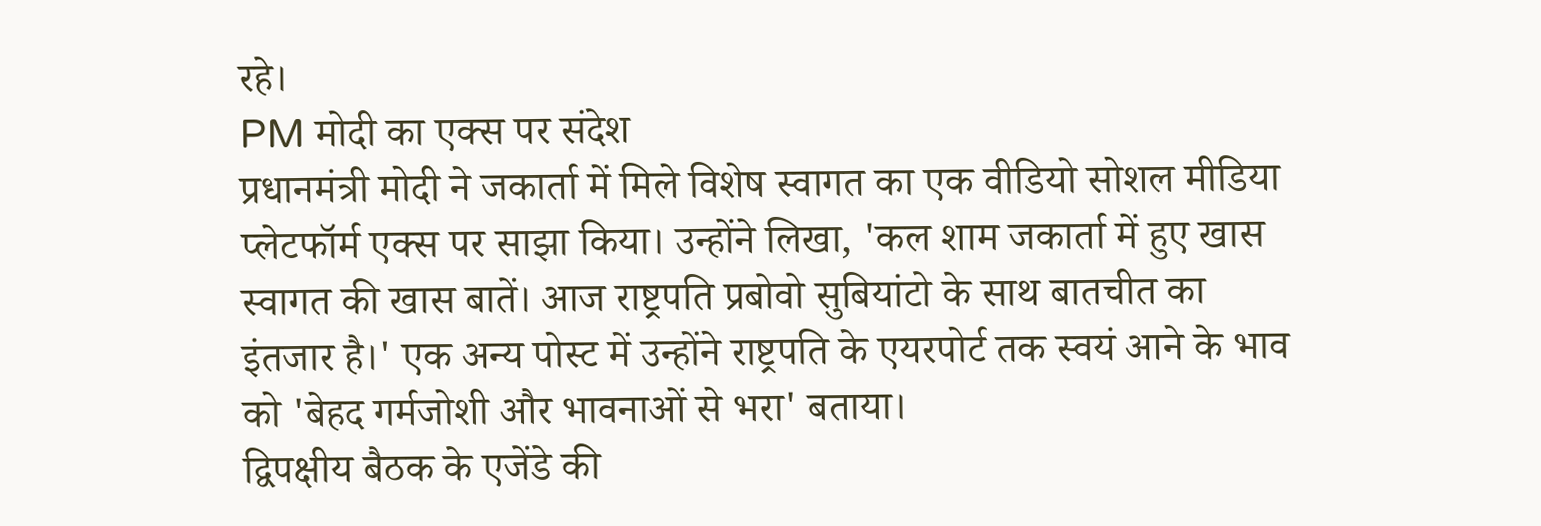रहे।
PM मोदी का एक्स पर संदेश
प्रधानमंत्री मोदी ने जकार्ता में मिले विशेष स्वागत का एक वीडियो सोशल मीडिया प्लेटफॉर्म एक्स पर साझा किया। उन्होंने लिखा, 'कल शाम जकार्ता में हुए खास स्वागत की खास बातें। आज राष्ट्रपति प्रबोवो सुबियांटो के साथ बातचीत का इंतजार है।' एक अन्य पोस्ट में उन्होंने राष्ट्रपति के एयरपोर्ट तक स्वयं आने के भाव को 'बेहद गर्मजोशी और भावनाओं से भरा' बताया।
द्विपक्षीय बैठक के एजेंडे की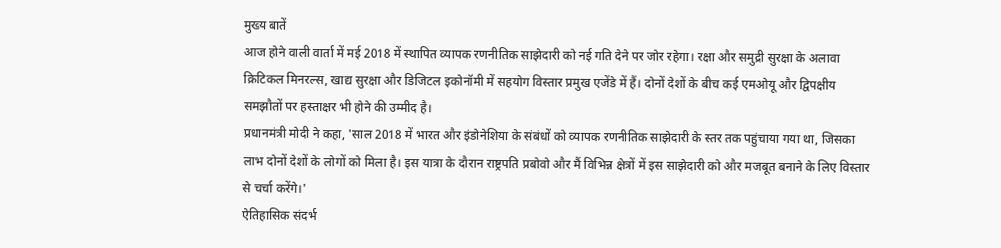मुख्य बातें
आज होने वाली वार्ता में मई 2018 में स्थापित व्यापक रणनीतिक साझेदारी को नई गति देने पर जोर रहेगा। रक्षा और समुद्री सुरक्षा के अलावा क्रिटिकल मिनरल्स, खाद्य सुरक्षा और डिजिटल इकोनॉमी में सहयोग विस्तार प्रमुख एजेंडे में हैं। दोनों देशों के बीच कई एमओयू और द्विपक्षीय समझौतों पर हस्ताक्षर भी होने की उम्मीद है।
प्रधानमंत्री मोदी ने कहा, 'साल 2018 में भारत और इंडोनेशिया के संबंधों को व्यापक रणनीतिक साझेदारी के स्तर तक पहुंचाया गया था, जिसका लाभ दोनों देशों के लोगों को मिला है। इस यात्रा के दौरान राष्ट्रपति प्रबोवो और मैं विभिन्न क्षेत्रों में इस साझेदारी को और मजबूत बनाने के लिए विस्तार से चर्चा करेंगे।'
ऐतिहासिक संदर्भ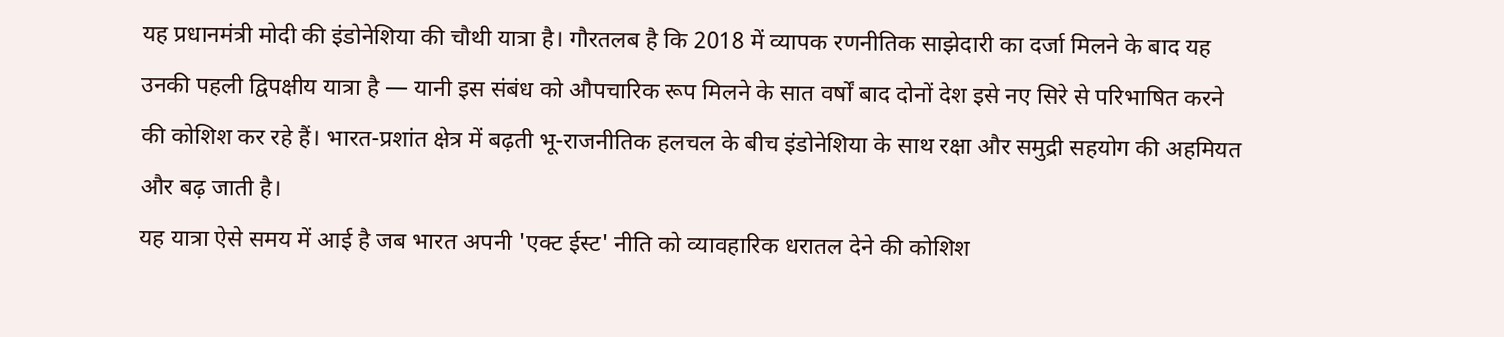यह प्रधानमंत्री मोदी की इंडोनेशिया की चौथी यात्रा है। गौरतलब है कि 2018 में व्यापक रणनीतिक साझेदारी का दर्जा मिलने के बाद यह उनकी पहली द्विपक्षीय यात्रा है — यानी इस संबंध को औपचारिक रूप मिलने के सात वर्षों बाद दोनों देश इसे नए सिरे से परिभाषित करने की कोशिश कर रहे हैं। भारत-प्रशांत क्षेत्र में बढ़ती भू-राजनीतिक हलचल के बीच इंडोनेशिया के साथ रक्षा और समुद्री सहयोग की अहमियत और बढ़ जाती है।
यह यात्रा ऐसे समय में आई है जब भारत अपनी 'एक्ट ईस्ट' नीति को व्यावहारिक धरातल देने की कोशिश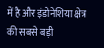में है और इंडोनेशिया क्षेत्र की सबसे बड़ी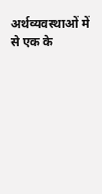अर्थव्यवस्थाओं में से एक के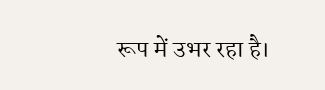रूप में उभर रहा है।